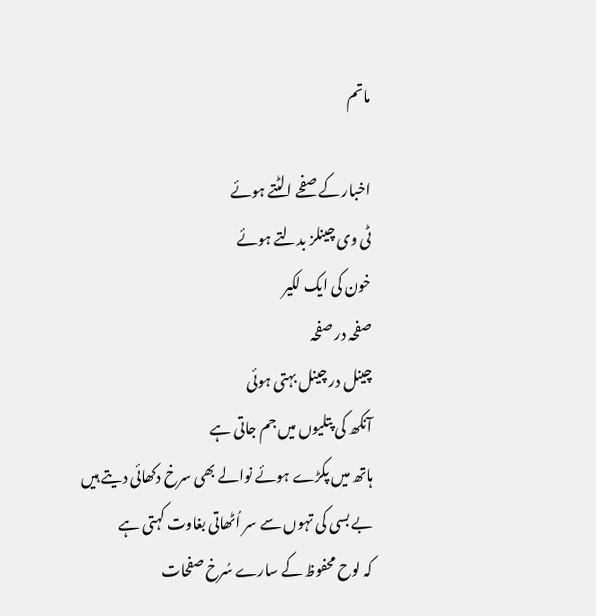ماتم

اخبار کے صفحے الٹتے ہوئے
ٹی وی چینلز بدلتے ہوئے
خون کی ایک لکیر
صفحہ در صفحہ
چینل در چینل بہتی ہوئی
آنکھ کی پتلیوں میں جم جاتی ہے
ہاتھ میں پکڑے ہوئے نوالے بھی سرخ دکھائی دیتے ہیں
بے بسی کی تہوں سے سر اُٹھاتی بغاوت کہتی ہے
کہ لوح محفوظ کے سارے سُرخ صفحات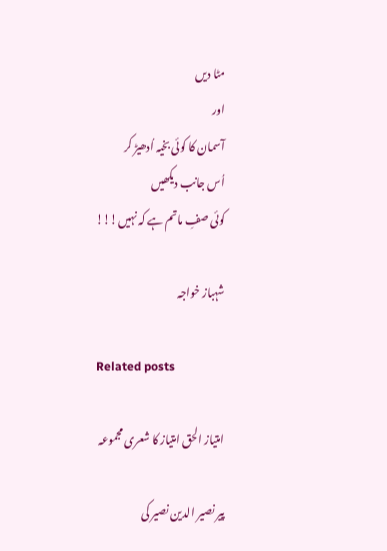مٹا دیں
اور
آسمان کا کوئی بخیہ اُدھیڑ کر
اُس جانب دیکھیں
کوئی صفِ ماتم ہے کہ نہیں!!!

شہباز خواجہ

Related posts

امتیاز الحق امتیاز کا شعری مجموعہ

پیر نصیر الدین نصیر کی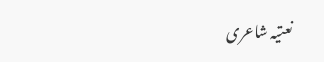نعتیہ شاعری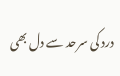درد کی سرحد سے دل بھی